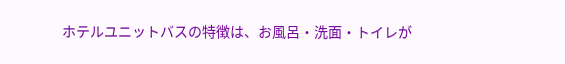ホテルユニットバスの特徴は、お風呂・洗面・トイレが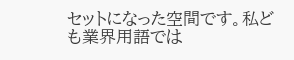セットになった空間です。私ども業界用語では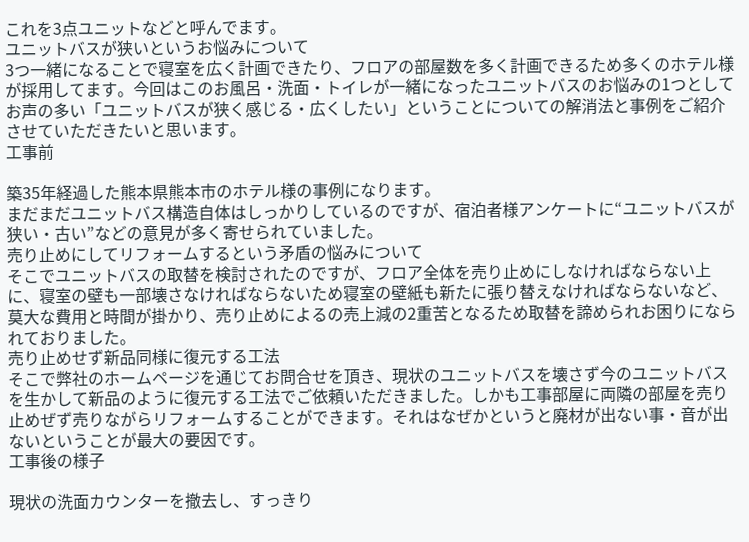これを3点ユニットなどと呼んでます。
ユニットバスが狭いというお悩みについて
3つ一緒になることで寝室を広く計画できたり、フロアの部屋数を多く計画できるため多くのホテル様が採用してます。今回はこのお風呂・洗面・トイレが一緒になったユニットバスのお悩みの1つとしてお声の多い「ユニットバスが狭く感じる・広くしたい」ということについての解消法と事例をご紹介させていただきたいと思います。
工事前

築35年経過した熊本県熊本市のホテル様の事例になります。
まだまだユニットバス構造自体はしっかりしているのですが、宿泊者様アンケートに“ユニットバスが狭い・古い”などの意見が多く寄せられていました。
売り止めにしてリフォームするという矛盾の悩みについて
そこでユニットバスの取替を検討されたのですが、フロア全体を売り止めにしなければならない上に、寝室の壁も一部壊さなければならないため寝室の壁紙も新たに張り替えなければならないなど、莫大な費用と時間が掛かり、売り止めによるの売上減の2重苦となるため取替を諦められお困りになられておりました。
売り止めせず新品同様に復元する工法
そこで弊社のホームページを通じてお問合せを頂き、現状のユニットバスを壊さず今のユニットバスを生かして新品のように復元する工法でご依頼いただきました。しかも工事部屋に両隣の部屋を売り止めぜず売りながらリフォームすることができます。それはなぜかというと廃材が出ない事・音が出ないということが最大の要因です。
工事後の様子

現状の洗面カウンターを撤去し、すっきり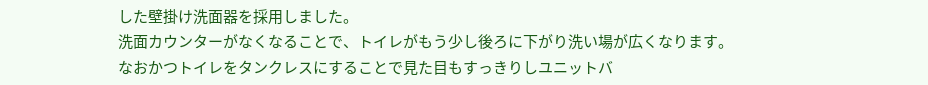した壁掛け洗面器を採用しました。
洗面カウンターがなくなることで、トイレがもう少し後ろに下がり洗い場が広くなります。
なおかつトイレをタンクレスにすることで見た目もすっきりしユニットバ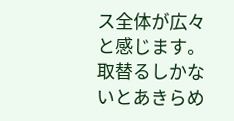ス全体が広々と感じます。
取替るしかないとあきらめ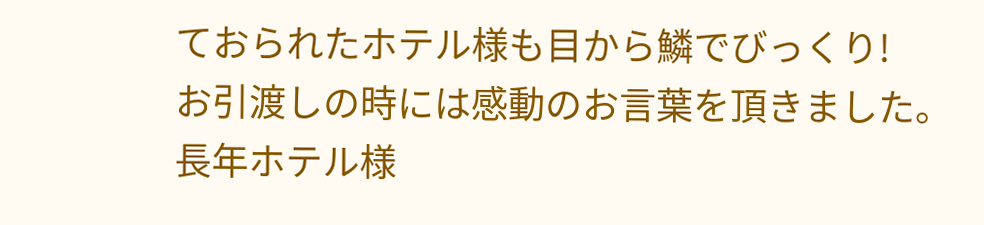ておられたホテル様も目から鱗でびっくり!
お引渡しの時には感動のお言葉を頂きました。
長年ホテル様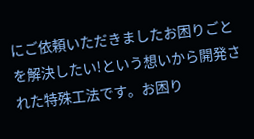にご依頼いただきましたお困りごとを解決したい!という想いから開発された特殊工法です。お困り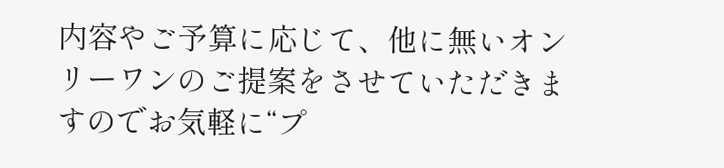内容やご予算に応じて、他に無いオンリーワンのご提案をさせていただきますのでお気軽に“プ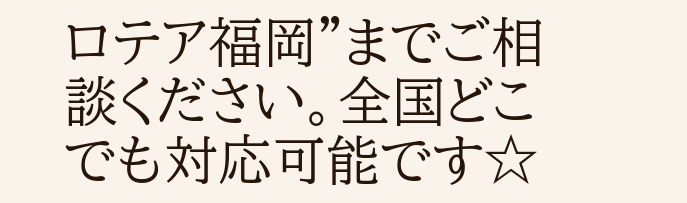ロテア福岡”までご相談ください。全国どこでも対応可能です☆